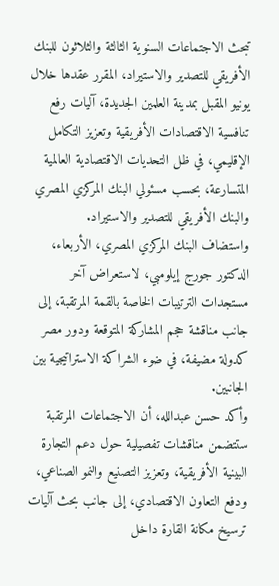تبحث الاجتماعات السنوية الثالثة والثلاثون للبنك الأفريقي للتصدير والاستيراد، المقرر عقدها خلال يونيو المقبل بمدينة العلمين الجديدة، آليات رفع تنافسية الاقتصادات الأفريقية وتعزيز التكامل الإقليمي، في ظل التحديات الاقتصادية العالمية المتسارعة، بحسب مسئولي البنك المركزي المصري والبنك الأفريقي للتصدير والاستيراد.
واستضاف البنك المركزي المصري، الأربعاء، الدكتور جورج إيلومبي، لاستعراض آخر مستجدات الترتيبات الخاصة بالقمة المرتقبة، إلى جانب مناقشة حجم المشاركة المتوقعة ودور مصر كدولة مضيفة، في ضوء الشراكة الاستراتيجية بين الجانبين.
وأكد حسن عبدالله، أن الاجتماعات المرتقبة ستتضمن مناقشات تفصيلية حول دعم التجارة البينية الأفريقية، وتعزيز التصنيع والنمو الصناعي، ودفع التعاون الاقتصادي، إلى جانب بحث آليات ترسيخ مكانة القارة داخل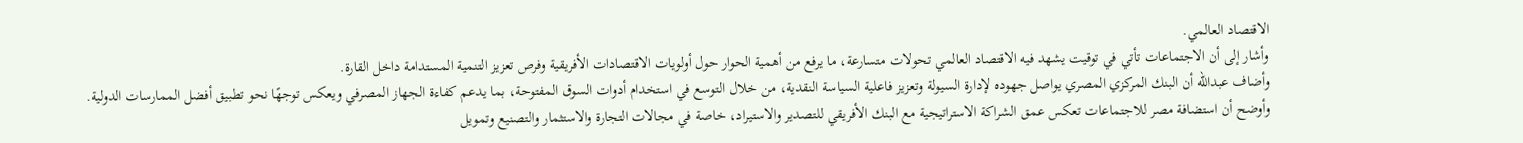الاقتصاد العالمي.
وأشار إلى أن الاجتماعات تأتي في توقيت يشهد فيه الاقتصاد العالمي تحولات متسارعة، ما يرفع من أهمية الحوار حول أولويات الاقتصادات الأفريقية وفرص تعزيز التنمية المستدامة داخل القارة.
وأضاف عبدالله أن البنك المركزي المصري يواصل جهوده لإدارة السيولة وتعزيز فاعلية السياسة النقدية، من خلال التوسع في استخدام أدوات السوق المفتوحة، بما يدعم كفاءة الجهاز المصرفي ويعكس توجهًا نحو تطبيق أفضل الممارسات الدولية.
وأوضح أن استضافة مصر للاجتماعات تعكس عمق الشراكة الاستراتيجية مع البنك الأفريقي للتصدير والاستيراد، خاصة في مجالات التجارة والاستثمار والتصنيع وتمويل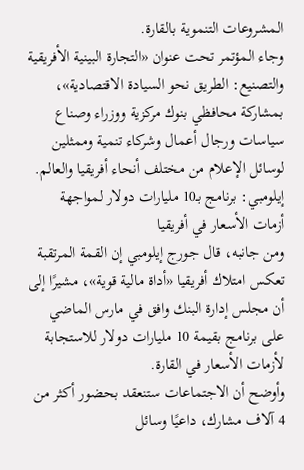المشروعات التنموية بالقارة.
وجاء المؤتمر تحت عنوان «التجارة البينية الأفريقية والتصنيع: الطريق نحو السيادة الاقتصادية»، بمشاركة محافظي بنوك مركزية ووزراء وصناع سياسات ورجال أعمال وشركاء تنمية وممثلين لوسائل الإعلام من مختلف أنحاء أفريقيا والعالم.
إيلومبي: برنامج بـ10 مليارات دولار لمواجهة أزمات الأسعار في أفريقيا
ومن جانبه، قال جورج إيلومبي إن القمة المرتقبة تعكس امتلاك أفريقيا «أداة مالية قوية»، مشيرًا إلى أن مجلس إدارة البنك وافق في مارس الماضي على برنامج بقيمة 10 مليارات دولار للاستجابة لأزمات الأسعار في القارة.
وأوضح أن الاجتماعات ستنعقد بحضور أكثر من 4 آلاف مشارك، داعيًا وسائل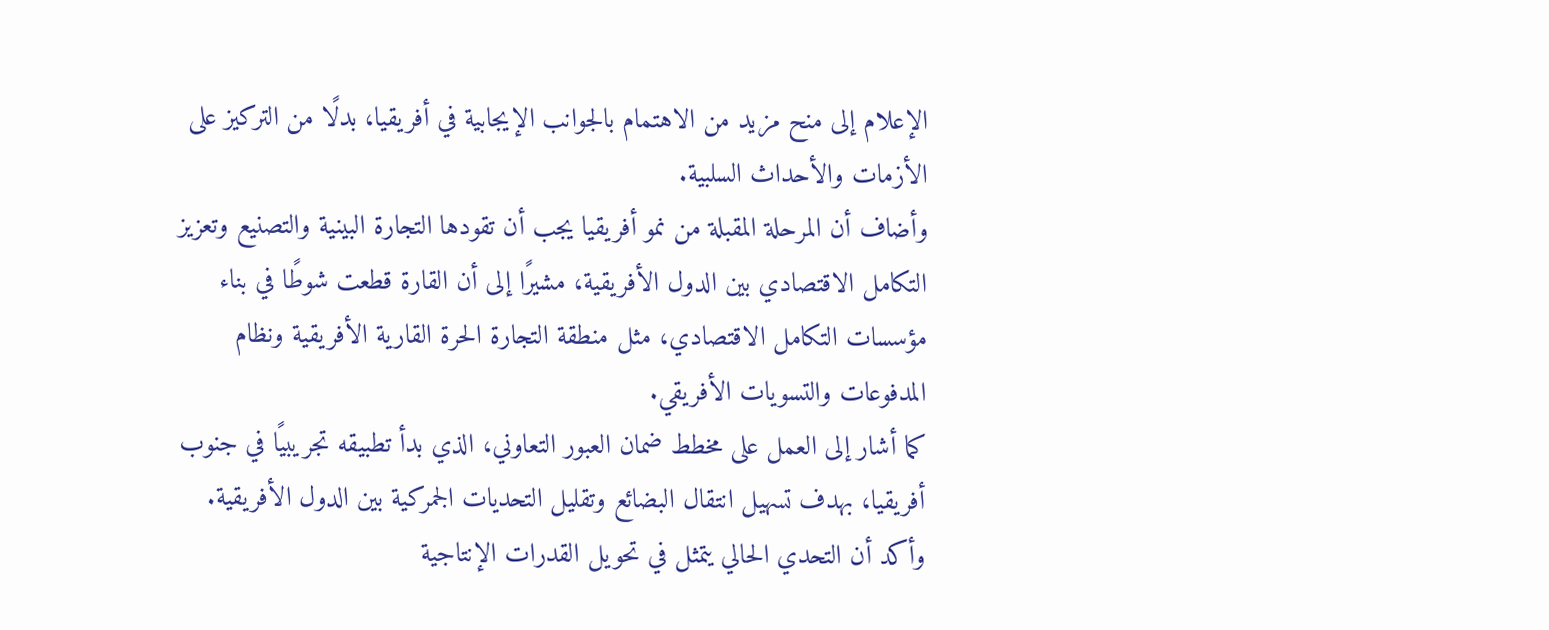الإعلام إلى منح مزيد من الاهتمام بالجوانب الإيجابية في أفريقيا، بدلًا من التركيز على الأزمات والأحداث السلبية.
وأضاف أن المرحلة المقبلة من نمو أفريقيا يجب أن تقودها التجارة البينية والتصنيع وتعزيز التكامل الاقتصادي بين الدول الأفريقية، مشيرًا إلى أن القارة قطعت شوطًا في بناء مؤسسات التكامل الاقتصادي، مثل منطقة التجارة الحرة القارية الأفريقية ونظام المدفوعات والتسويات الأفريقي.
كما أشار إلى العمل على مخطط ضمان العبور التعاوني، الذي بدأ تطبيقه تجريبيًا في جنوب أفريقيا، بهدف تسهيل انتقال البضائع وتقليل التحديات الجمركية بين الدول الأفريقية.
وأكد أن التحدي الحالي يتمثل في تحويل القدرات الإنتاجية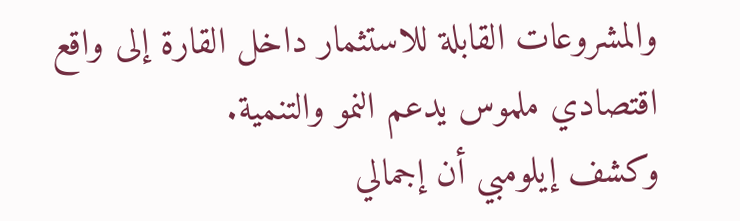والمشروعات القابلة للاستثمار داخل القارة إلى واقع اقتصادي ملموس يدعم النمو والتنمية.
وكشف إيلومبي أن إجمالي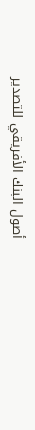أصول البنك الأفريقي للتصدير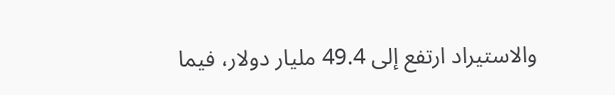والاستيراد ارتفع إلى 49.4 مليار دولار، فيما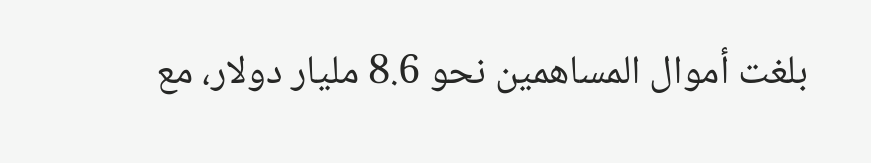بلغت أموال المساهمين نحو 8.6 مليار دولار، مع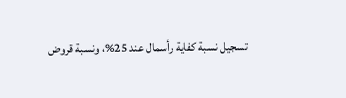تسجيل نسبة كفاية رأسمال عند 25%، ونسبة قروض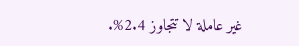غير عاملة لا تتجاوز 2.4%.